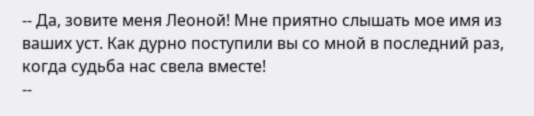-- Да, зовите меня Леоной! Мне приятно слышать мое имя из ваших уст. Как дурно поступили вы со мной в последний раз, когда судьба нас свела вместе!
--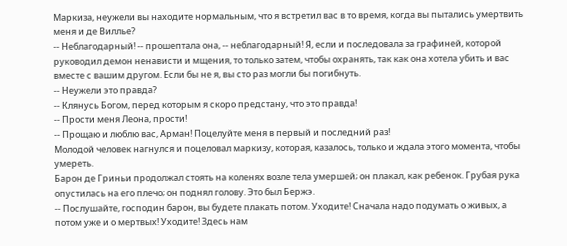Маркиза, неужели вы находите нормальным, что я встретил вас в то время, когда вы пытались умертвить меня и де Виллье?
-- Неблагодарный! -- прошептала она, -- неблагодарный! Я, если и последовала за графиней, которой руководил демон ненависти и мщения, то только затем, чтобы охранять, так как она хотела убить и вас вместе с вашим другом. Если бы не я, вы сто раз могли бы погибнуть.
-- Неужели это правда?
-- Клянусь Богом, перед которым я скоро предстану, что это правда!
-- Прости меня Леона, прости!
-- Прощаю и люблю вас, Арман! Поцелуйте меня в первый и последний раз!
Молодой человек нагнулся и поцеловал маркизу, которая, казалось, только и ждала этого момента, чтобы умереть.
Барон де Гриньи продолжал стоять на коленях возле тела умершей; он плакал, как ребенок. Грубая рука опустилась на его плечо; он поднял голову. Это был Бержэ.
-- Послушайте, господин барон, вы будете плакать потом. Уходите! Сначала надо подумать о живых, а потом уже и о мертвых! Уходите! Здесь нам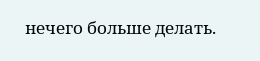нечего больше делать.